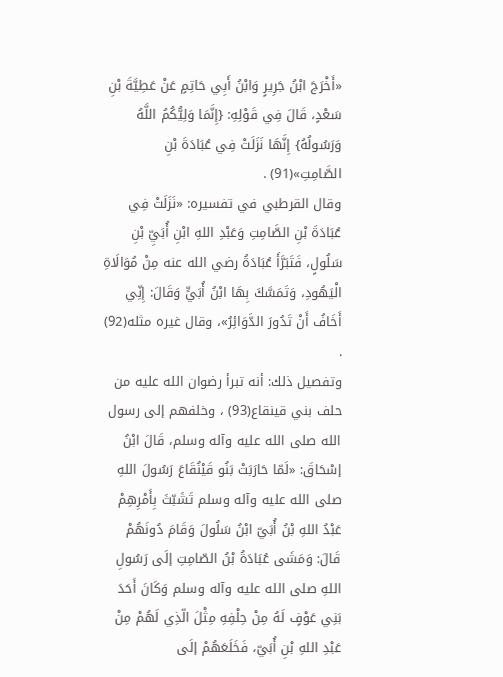«أَخْرَجَ ابْنُ جَرِيرٍ وَابْنُ أَبِي حَاتِمٍ عَنْ عَطِيَّةَ بْنِ سَعْدٍ، قَالَ فِي قَوْلِهِ: {إِنَّمَا وَلِيُّكُمُ اللَّهُ وَرَسُولُهُ} إِنَّهَا نَزَلَتْ فِي عُبَادَةَ بْنِ الصَّامِتِ»(91) .
وقال القرطبي في تفسيره: «نَزَلَتْ فِي عُبَادَةَ بْنِ الصَّامِتِ وَعَبْدِ اللهِ ابْنِ أُبَيِّ بْنِ سَلُولٍ، فَتَبَرَّأَ عُبَادَةُ رضي الله عنه مِنْ مُوَالَاةِ الْيَهُودِ، وَتَمَسَّكَ بِهَا ابْنُ أُبَيٍّ وَقَالَ: إِنِّي أَخَافُ أَنْ تَدُورَ الدَّوَائِرُ»، وقال غيره مثله(92) .
وتفصيل ذلك: أنه تبرأ رضوان الله عليه من حلف بني قينقاع(93) ، وخلفهم إلى رسول الله صلى الله عليه وآله وسلم، قَالَ ابْنُ إسْحَاقَ: «لَمّا حَارَبَتْ بَنُو قَيْنُقَاعَ رَسُولَ اللهِ صلى الله عليه وآله وسلم تَشَبّثَ بِأَمْرِهِمْ عَبْدُ اللهِ بْنُ أُبَيّ ابْنُ سَلُولَ وَقَامَ دُونَهُمْ قَالَ: وَمَشَى عُبَادَةُ بْنُ الصّامِتِ إلَى رَسُولِ اللهِ صلى الله عليه وآله وسلم وَكَانَ أَحَدَ بَنِي عَوْفٍ لَهُ مِنْ حِلْفِهِ مِثْلَ الّذِي لَهُمْ مِنْ عَبْدِ اللهِ بْنِ أُبَيّ، فَخَلَعَهُمْ إلَى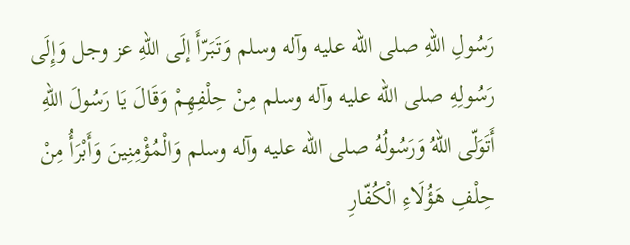رَسُولِ اللهِ صلى الله عليه وآله وسلم وَتَبَرّأَ إلَى اللهِ عز وجل وَإِلَى رَسُولِهِ صلى الله عليه وآله وسلم مِنْ حِلْفِهِمْ وَقَالَ يَا رَسُولَ اللهِ أَتَوَلّى اللهُ وَرَسُولُهُ صلى الله عليه وآله وسلم وَالْمُؤْمِنِينَ وَأَبْرَأُ مِنْ حِلْفِ هَؤُلَاءِ الْكُفّارِ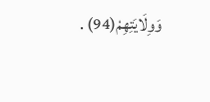وَوِلَايَتِهِمْ(94) .